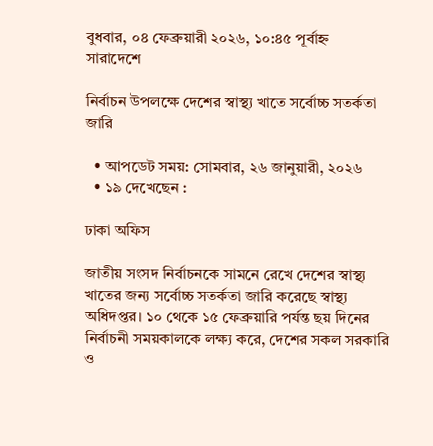বুধবার, ০৪ ফেব্রুয়ারী ২০২৬, ১০:৪৫ পূর্বাহ্ন
সারাদেশে

নির্বাচন উপলক্ষে দেশের স্বাস্থ্য খাতে সর্বোচ্চ সতর্কতা জারি

  • আপডেট সময়: সোমবার, ২৬ জানুয়ারী, ২০২৬
  • ১৯ দেখেছেন :

ঢাকা অফিস

জাতীয় সংসদ নির্বাচনকে সামনে রেখে দেশের স্বাস্থ্য খাতের জন্য সর্বোচ্চ সতর্কতা জারি করেছে স্বাস্থ্য অধিদপ্তর। ১০ থেকে ১৫ ফেব্রুয়ারি পর্যন্ত ছয় দিনের নির্বাচনী সময়কালকে লক্ষ্য করে, দেশের সকল সরকারি ও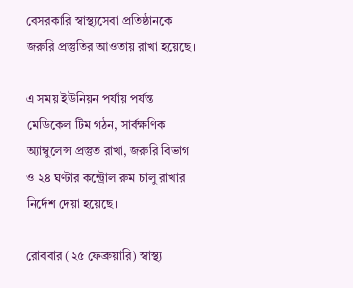বেসরকারি স্বাস্থ্যসেবা প্রতিষ্ঠানকে জরুরি প্রস্তুতির আওতায় রাখা হয়েছে।

এ সময় ইউনিয়ন পর্যায় পর্যন্ত মেডিকেল টিম গঠন, সার্বক্ষণিক অ্যাম্বুলেন্স প্রস্তুত রাখা, জরুরি বিভাগ ও ২৪ ঘণ্টার কন্ট্রোল রুম চালু রাখার নির্দেশ দেয়া হয়েছে।

রোববার (২৫ ফেব্রুয়ারি) স্বাস্থ্য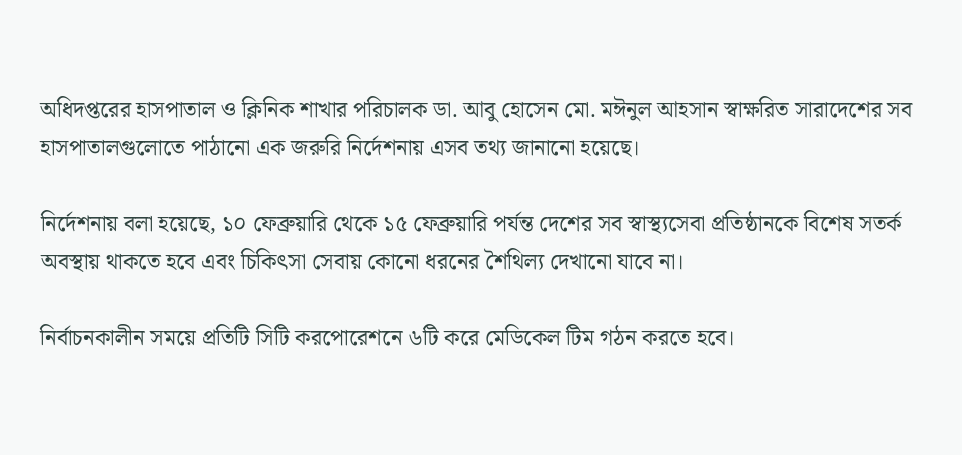অধিদপ্তরের হাসপাতাল ও ক্লিনিক শাখার পরিচালক ডা. আবু হোসেন মো. মঈনুল আহসান স্বাক্ষরিত সারাদেশের সব হাসপাতালগুলোতে পাঠানো এক জরুরি নির্দেশনায় এসব তথ্য জানানো হয়েছে।

নির্দেশনায় বলা হয়েছে, ১০ ফেব্রুয়ারি থেকে ১৫ ফেব্রুয়ারি পর্যন্ত দেশের সব স্বাস্থ্যসেবা প্রতিষ্ঠানকে বিশেষ সতর্ক অবস্থায় থাকতে হবে এবং চিকিৎসা সেবায় কোনো ধরনের শৈথিল্য দেখানো যাবে না।

নির্বাচনকালীন সময়ে প্রতিটি সিটি করপোরেশনে ৬টি করে মেডিকেল টিম গঠন করতে হবে।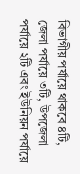বিভাগীয় পর্যায়ে থাকবে ৪টি, জেলা পর্যায়ে ৩টি, উপজেলা পর্যায়ে ২টি এবং ইউনিয়ন পর্যায়ে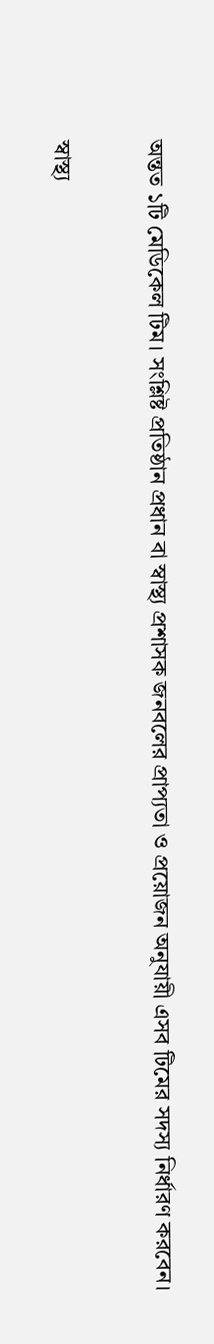অন্তত ১টি মেডিকেল টিম। সংশ্লিষ্ট প্রতিষ্ঠান প্রধান বা স্বাস্থ্য প্রশাসক জনবলের প্রাপ্যতা ও প্রয়োজন অনুযায়ী এসব টিমের সদস্য নির্ধারণ করবেন।

স্বাস্থ্য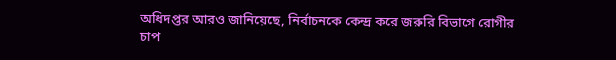অধিদপ্তর আরও জানিয়েছে, নির্বাচনকে কেন্দ্র করে জরুরি বিভাগে রোগীর চাপ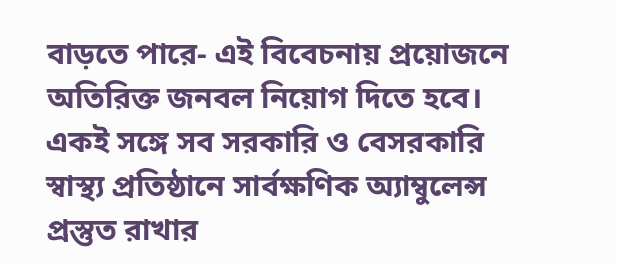বাড়তে পারে- এই বিবেচনায় প্রয়োজনে অতিরিক্ত জনবল নিয়োগ দিতে হবে। একই সঙ্গে সব সরকারি ও বেসরকারি স্বাস্থ্য প্রতিষ্ঠানে সার্বক্ষণিক অ্যাম্বুলেন্স প্রস্তুত রাখার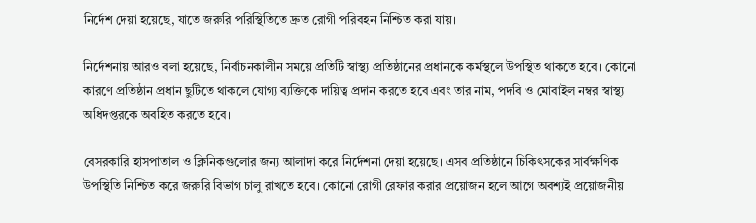নির্দেশ দেয়া হয়েছে, যাতে জরুরি পরিস্থিতিতে দ্রুত রোগী পরিবহন নিশ্চিত করা যায়।

নির্দেশনায় আরও বলা হয়েছে, নির্বাচনকালীন সময়ে প্রতিটি স্বাস্থ্য প্রতিষ্ঠানের প্রধানকে কর্মস্থলে উপস্থিত থাকতে হবে। কোনো কারণে প্রতিষ্ঠান প্রধান ছুটিতে থাকলে যোগ্য ব্যক্তিকে দায়িত্ব প্রদান করতে হবে এবং তার নাম, পদবি ও মোবাইল নম্বর স্বাস্থ্য অধিদপ্তরকে অবহিত করতে হবে।

বেসরকারি হাসপাতাল ও ক্লিনিকগুলোর জন্য আলাদা করে নির্দেশনা দেয়া হয়েছে। এসব প্রতিষ্ঠানে চিকিৎসকের সার্বক্ষণিক উপস্থিতি নিশ্চিত করে জরুরি বিভাগ চালু রাখতে হবে। কোনো রোগী রেফার করার প্রয়োজন হলে আগে অবশ্যই প্রয়োজনীয়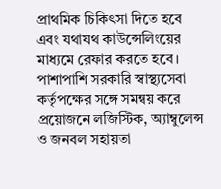প্রাথমিক চিকিৎসা দিতে হবে এবং যথাযথ কাউন্সেলিংয়ের মাধ্যমে রেফার করতে হবে। পাশাপাশি সরকারি স্বাস্থ্যসেবা কর্তৃপক্ষের সঙ্গে সমন্বয় করে প্রয়োজনে লজিস্টিক, অ্যাম্বুলেন্স ও জনবল সহায়তা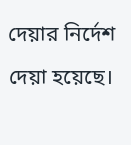দেয়ার নির্দেশ দেয়া হয়েছে।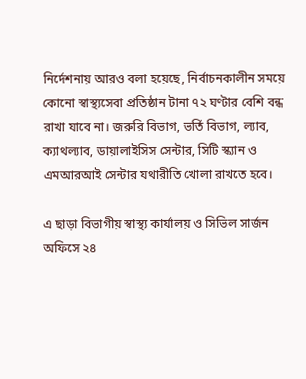নির্দেশনায় আরও বলা হয়েছে, নির্বাচনকালীন সময়ে কোনো স্বাস্থ্যসেবা প্রতিষ্ঠান টানা ৭২ ঘণ্টার বেশি বন্ধ রাখা যাবে না। জরুরি বিভাগ, ভর্তি বিভাগ, ল্যাব, ক্যাথল্যাব, ডায়ালাইসিস সেন্টার, সিটি স্ক্যান ও এমআরআই সেন্টার যথারীতি খোলা রাখতে হবে।

এ ছাড়া বিভাগীয় স্বাস্থ্য কার্যালয় ও সিভিল সার্জন অফিসে ২৪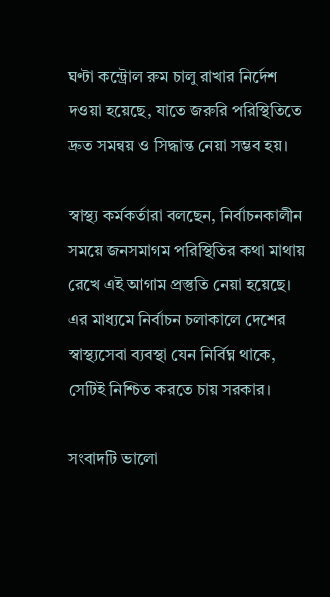ঘণ্টা কন্ট্রোল রুম চালু রাখার নির্দেশ দওয়া হয়েছে, যাতে জরুরি পরিস্থিতিতে দ্রুত সমন্বয় ও সিদ্ধান্ত নেয়া সম্ভব হয়।

স্বাস্থ্য কর্মকর্তারা বলছেন, নির্বাচনকালীন সময়ে জনসমাগম পরিস্থিতির কথা মাথায় রেখে এই আগাম প্রস্তুতি নেয়া হয়েছে। এর মাধ্যমে নির্বাচন চলাকালে দেশের স্বাস্থ্যসেবা ব্যবস্থা যেন নির্বিঘ্ন থাকে, সেটিই নিশ্চিত করতে চায় সরকার।

সংবাদটি ভালো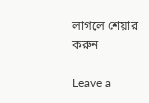লাগলে শেয়ার করুন

Leave a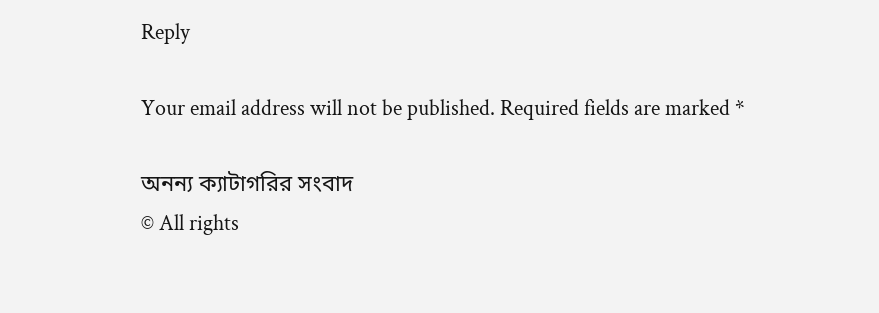Reply

Your email address will not be published. Required fields are marked *

অনন্য ক্যাটাগরির সংবাদ
© All rights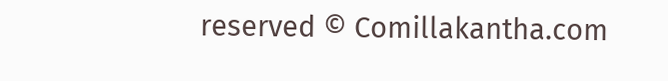reserved © Comillakantha.com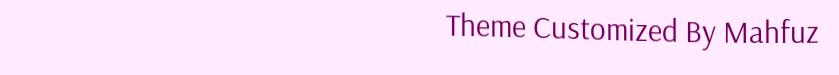Theme Customized By Mahfuz